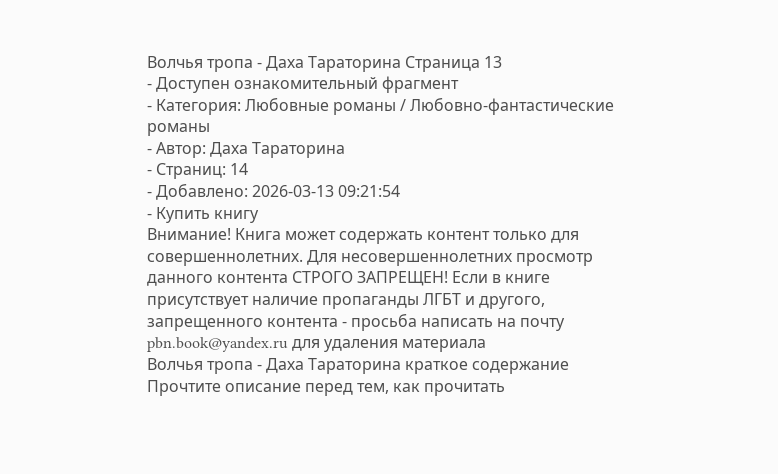Волчья тропа - Даха Тараторина Страница 13
- Доступен ознакомительный фрагмент
- Категория: Любовные романы / Любовно-фантастические романы
- Автор: Даха Тараторина
- Страниц: 14
- Добавлено: 2026-03-13 09:21:54
- Купить книгу
Внимание! Книга может содержать контент только для совершеннолетних. Для несовершеннолетних просмотр данного контента СТРОГО ЗАПРЕЩЕН! Если в книге присутствует наличие пропаганды ЛГБТ и другого, запрещенного контента - просьба написать на почту pbn.book@yandex.ru для удаления материала
Волчья тропа - Даха Тараторина краткое содержание
Прочтите описание перед тем, как прочитать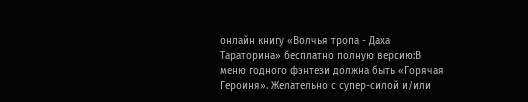онлайн книгу «Волчья тропа - Даха Тараторина» бесплатно полную версию:В меню годного фэнтези должна быть «Горячая Героиня». Желательно с супер-силой и/или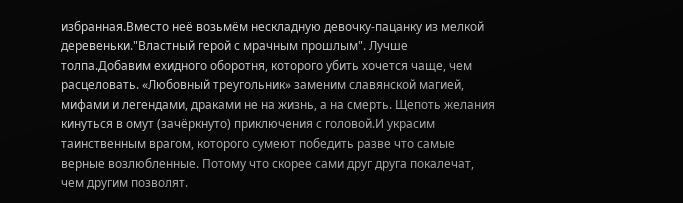избранная.Вместо неё возьмём нескладную девочку-пацанку из мелкой деревеньки."Властный герой с мрачным прошлым". Лучше толпа.Добавим ехидного оборотня, которого убить хочется чаще, чем расцеловать. «Любовный треугольник» заменим славянской магией, мифами и легендами, драками не на жизнь, а на смерть. Щепоть желания кинуться в омут (зачёркнуто) приключения с головой.И украсим таинственным врагом, которого сумеют победить разве что самые верные возлюбленные. Потому что скорее сами друг друга покалечат, чем другим позволят.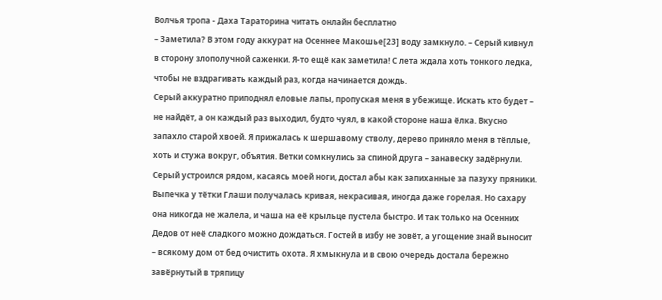Волчья тропа - Даха Тараторина читать онлайн бесплатно
– Заметила? В этом году аккурат на Осеннее Макошье[23] воду замкнуло. – Серый кивнул в сторону злополучной саженки. Я-то ещё как заметила! С лета ждала хоть тонкого ледка, чтобы не вздрагивать каждый раз, когда начинается дождь.
Серый аккуратно приподнял еловые лапы, пропуская меня в убежище. Искать кто будет – не найдёт, а он каждый раз выходил, будто чуял, в какой стороне наша ёлка. Вкусно запахло старой хвоей. Я прижалась к шершавому стволу, дерево приняло меня в тёплые, хоть и стужа вокруг, объятия. Ветки сомкнулись за спиной друга – занавеску задёрнули. Серый устроился рядом, касаясь моей ноги, достал абы как запиханные за пазуху пряники. Выпечка у тётки Глаши получалась кривая, некрасивая, иногда даже горелая. Но сахару она никогда не жалела, и чаша на её крыльце пустела быстро. И так только на Осенних Дедов от неё сладкого можно дождаться. Гостей в избу не зовёт, а угощение знай выносит – всякому дом от бед очистить охота. Я хмыкнула и в свою очередь достала бережно завёрнутый в тряпицу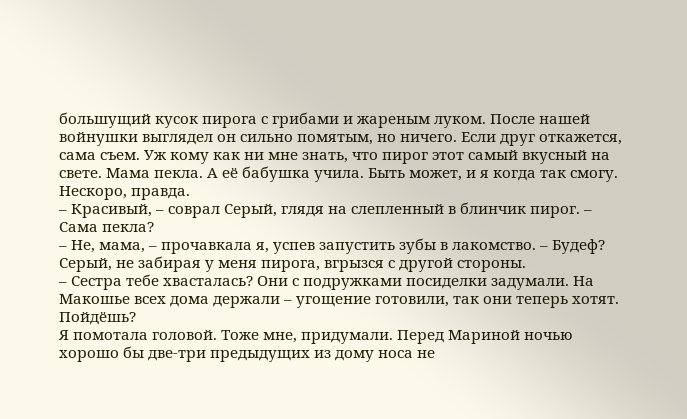большущий кусок пирога с грибами и жареным луком. После нашей войнушки выглядел он сильно помятым, но ничего. Если друг откажется, сама съем. Уж кому как ни мне знать, что пирог этот самый вкусный на свете. Мама пекла. А её бабушка учила. Быть может, и я когда так смогу. Нескоро, правда.
– Красивый, – соврал Серый, глядя на слепленный в блинчик пирог. – Сама пекла?
– Не, мама, – прочавкала я, успев запустить зубы в лакомство. – Будеф?
Серый, не забирая у меня пирога, вгрызся с другой стороны.
– Сестра тебе хвасталась? Они с подружками посиделки задумали. На Макошье всех дома держали – угощение готовили, так они теперь хотят. Пойдёшь?
Я помотала головой. Тоже мне, придумали. Перед Мариной ночью хорошо бы две-три предыдущих из дому носа не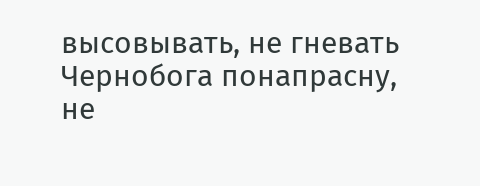высовывать, не гневать Чернобога понапрасну, не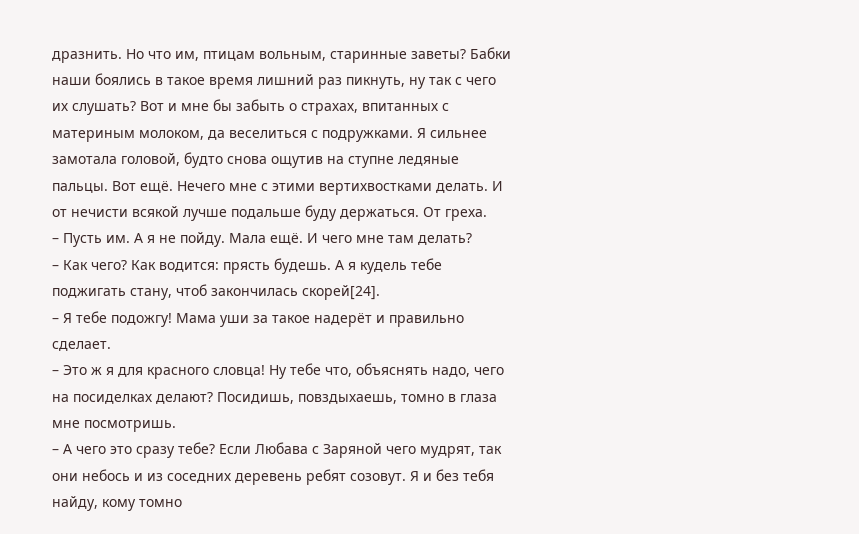дразнить. Но что им, птицам вольным, старинные заветы? Бабки наши боялись в такое время лишний раз пикнуть, ну так с чего их слушать? Вот и мне бы забыть о страхах, впитанных с материным молоком, да веселиться с подружками. Я сильнее замотала головой, будто снова ощутив на ступне ледяные пальцы. Вот ещё. Нечего мне с этими вертихвостками делать. И от нечисти всякой лучше подальше буду держаться. От греха.
– Пусть им. А я не пойду. Мала ещё. И чего мне там делать?
– Как чего? Как водится: прясть будешь. А я кудель тебе поджигать стану, чтоб закончилась скорей[24].
– Я тебе подожгу! Мама уши за такое надерёт и правильно сделает.
– Это ж я для красного словца! Ну тебе что, объяснять надо, чего на посиделках делают? Посидишь, повздыхаешь, томно в глаза мне посмотришь.
– А чего это сразу тебе? Если Любава с Заряной чего мудрят, так они небось и из соседних деревень ребят созовут. Я и без тебя найду, кому томно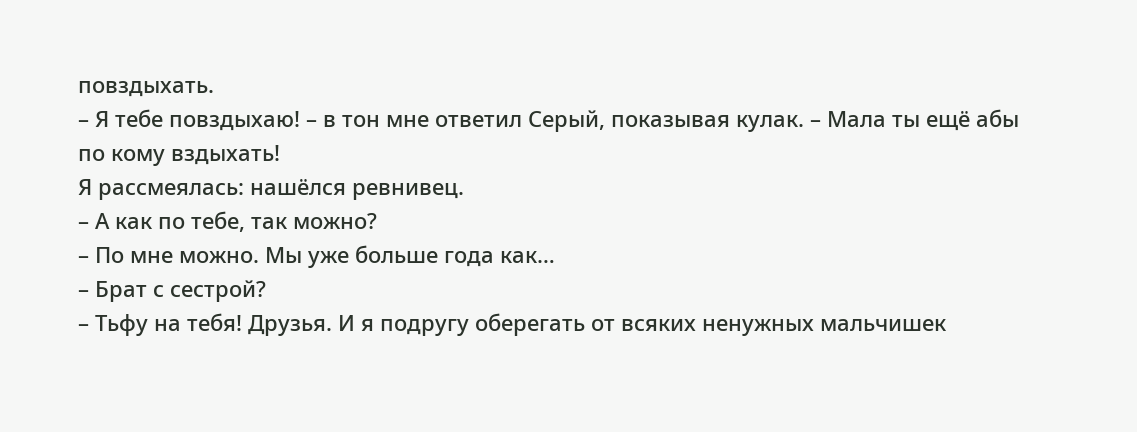повздыхать.
– Я тебе повздыхаю! – в тон мне ответил Серый, показывая кулак. – Мала ты ещё абы по кому вздыхать!
Я рассмеялась: нашёлся ревнивец.
– А как по тебе, так можно?
– По мне можно. Мы уже больше года как…
– Брат с сестрой?
– Тьфу на тебя! Друзья. И я подругу оберегать от всяких ненужных мальчишек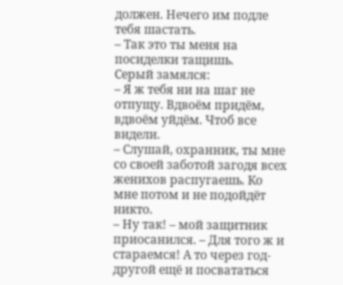должен. Нечего им подле тебя шастать.
– Так это ты меня на посиделки тащишь.
Серый замялся:
– Я ж тебя ни на шаг не отпущу. Вдвоём придём, вдвоём уйдём. Чтоб все видели.
– Слушай, охранник, ты мне со своей заботой загодя всех женихов распугаешь. Ко мне потом и не подойдёт никто.
– Ну так! – мой защитник приосанился. – Для того ж и стараемся! А то через год-другой ещё и посвататься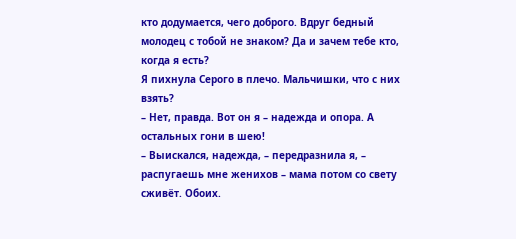кто додумается, чего доброго. Вдруг бедный молодец с тобой не знаком? Да и зачем тебе кто, когда я есть?
Я пихнула Серого в плечо. Мальчишки, что с них взять?
– Нет, правда. Вот он я – надежда и опора. А остальных гони в шею!
– Выискался, надежда, – передразнила я, – распугаешь мне женихов – мама потом со свету сживёт. Обоих.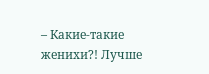– Какие-такие женихи?! Лучше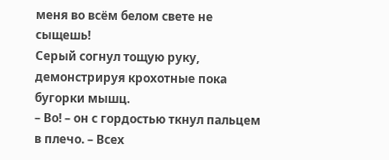меня во всём белом свете не сыщешь!
Серый согнул тощую руку, демонстрируя крохотные пока бугорки мышц.
– Во! – он с гордостью ткнул пальцем в плечо. – Всех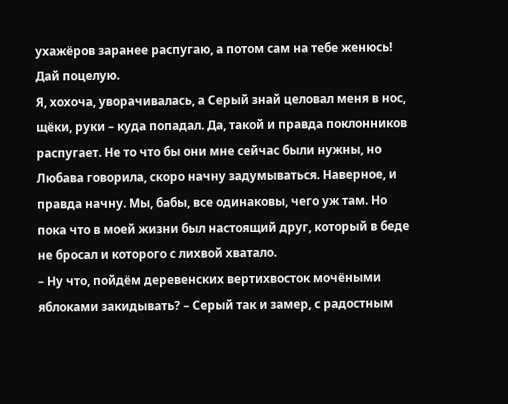ухажёров заранее распугаю, а потом сам на тебе женюсь! Дай поцелую.
Я, хохоча, уворачивалась, а Серый знай целовал меня в нос, щёки, руки – куда попадал. Да, такой и правда поклонников распугает. Не то что бы они мне сейчас были нужны, но Любава говорила, скоро начну задумываться. Наверное, и правда начну. Мы, бабы, все одинаковы, чего уж там. Но пока что в моей жизни был настоящий друг, который в беде не бросал и которого с лихвой хватало.
– Ну что, пойдём деревенских вертихвосток мочёными яблоками закидывать? – Серый так и замер, с радостным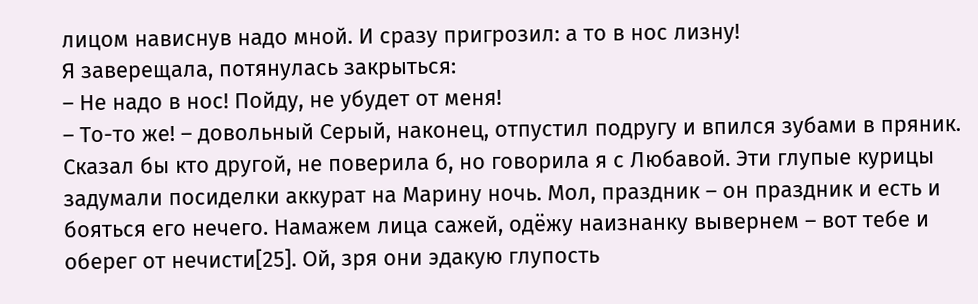лицом нависнув надо мной. И сразу пригрозил: а то в нос лизну!
Я заверещала, потянулась закрыться:
– Не надо в нос! Пойду, не убудет от меня!
– То-то же! – довольный Серый, наконец, отпустил подругу и впился зубами в пряник.
Сказал бы кто другой, не поверила б, но говорила я с Любавой. Эти глупые курицы задумали посиделки аккурат на Марину ночь. Мол, праздник – он праздник и есть и бояться его нечего. Намажем лица сажей, одёжу наизнанку вывернем – вот тебе и оберег от нечисти[25]. Ой, зря они эдакую глупость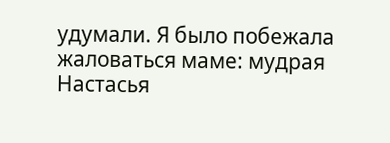удумали. Я было побежала жаловаться маме: мудрая Настасья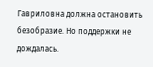Гавриловна должна остановить безобразие. Но поддержки не дождалась.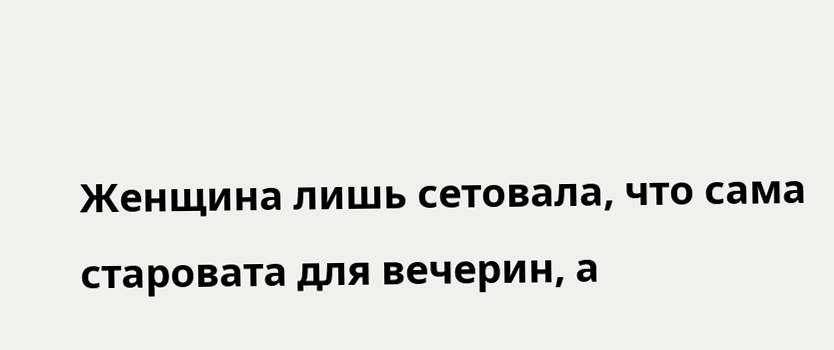Женщина лишь сетовала, что сама старовата для вечерин, а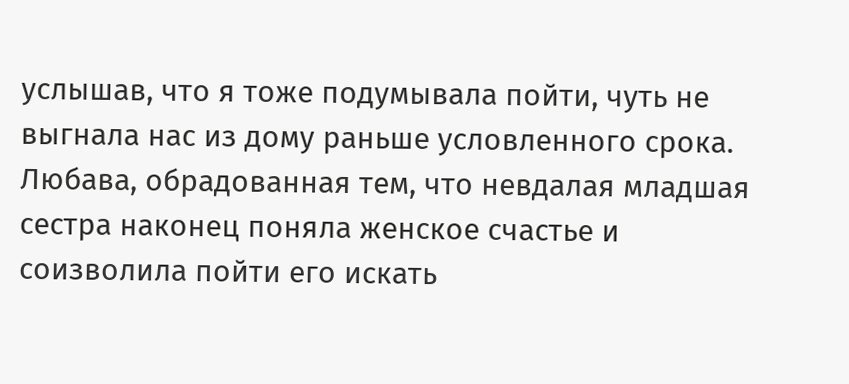услышав, что я тоже подумывала пойти, чуть не выгнала нас из дому раньше условленного срока.
Любава, обрадованная тем, что невдалая младшая сестра наконец поняла женское счастье и соизволила пойти его искать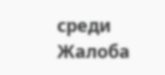среди
Жалоба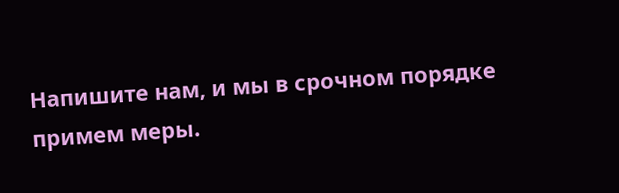Напишите нам, и мы в срочном порядке примем меры.